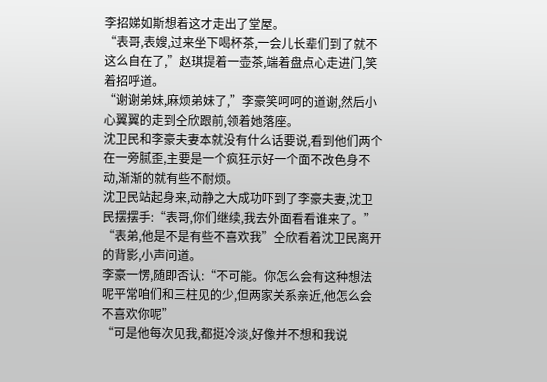李招娣如斯想着这才走出了堂屋。
“表哥,表嫂,过来坐下喝杯茶,一会儿长辈们到了就不这么自在了,”赵琪提着一壶茶,端着盘点心走进门,笑着招呼道。
“谢谢弟妹,麻烦弟妹了,”李豪笑呵呵的道谢,然后小心翼翼的走到仝欣跟前,领着她落座。
沈卫民和李豪夫妻本就没有什么话要说,看到他们两个在一旁腻歪,主要是一个疯狂示好一个面不改色身不动,渐渐的就有些不耐烦。
沈卫民站起身来,动静之大成功吓到了李豪夫妻,沈卫民摆摆手:“表哥,你们继续,我去外面看看谁来了。”
“表弟,他是不是有些不喜欢我”仝欣看着沈卫民离开的背影,小声问道。
李豪一愣,随即否认:“不可能。你怎么会有这种想法呢平常咱们和三柱见的少,但两家关系亲近,他怎么会不喜欢你呢”
“可是他每次见我,都挺冷淡,好像并不想和我说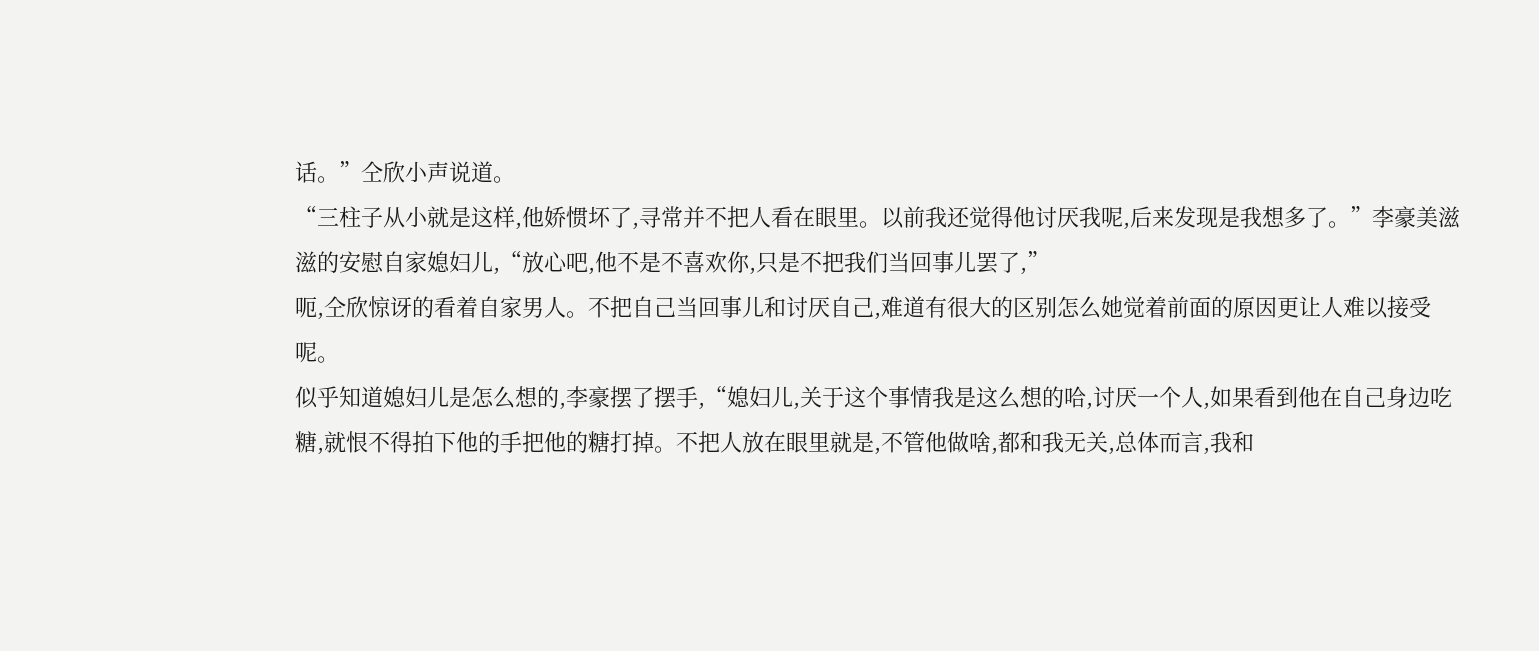话。”仝欣小声说道。
“三柱子从小就是这样,他娇惯坏了,寻常并不把人看在眼里。以前我还觉得他讨厌我呢,后来发现是我想多了。”李豪美滋滋的安慰自家媳妇儿,“放心吧,他不是不喜欢你,只是不把我们当回事儿罢了,”
呃,仝欣惊讶的看着自家男人。不把自己当回事儿和讨厌自己,难道有很大的区别怎么她觉着前面的原因更让人难以接受呢。
似乎知道媳妇儿是怎么想的,李豪摆了摆手,“媳妇儿,关于这个事情我是这么想的哈,讨厌一个人,如果看到他在自己身边吃糖,就恨不得拍下他的手把他的糖打掉。不把人放在眼里就是,不管他做啥,都和我无关,总体而言,我和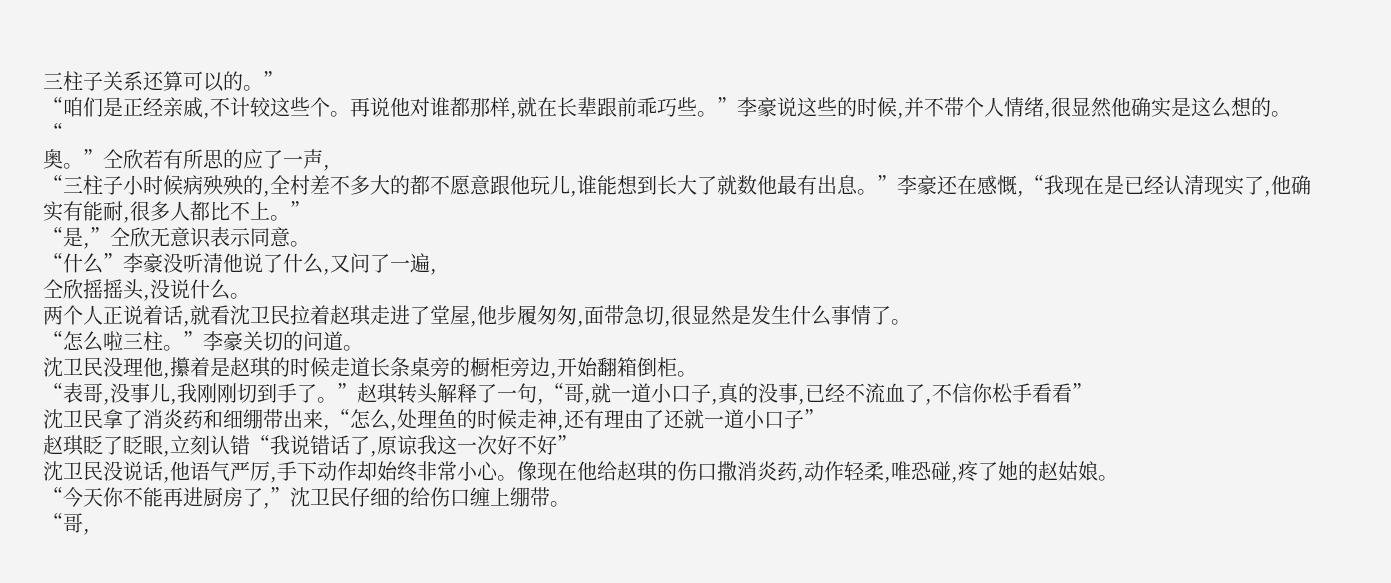三柱子关系还算可以的。”
“咱们是正经亲戚,不计较这些个。再说他对谁都那样,就在长辈跟前乖巧些。”李豪说这些的时候,并不带个人情绪,很显然他确实是这么想的。
“
奥。”仝欣若有所思的应了一声,
“三柱子小时候病殃殃的,全村差不多大的都不愿意跟他玩儿,谁能想到长大了就数他最有出息。”李豪还在感慨,“我现在是已经认清现实了,他确实有能耐,很多人都比不上。”
“是,”仝欣无意识表示同意。
“什么”李豪没听清他说了什么,又问了一遍,
仝欣摇摇头,没说什么。
两个人正说着话,就看沈卫民拉着赵琪走进了堂屋,他步履匆匆,面带急切,很显然是发生什么事情了。
“怎么啦三柱。”李豪关切的问道。
沈卫民没理他,攥着是赵琪的时候走道长条桌旁的橱柜旁边,开始翻箱倒柜。
“表哥,没事儿,我刚刚切到手了。”赵琪转头解释了一句,“哥,就一道小口子,真的没事,已经不流血了,不信你松手看看”
沈卫民拿了消炎药和细绷带出来,“怎么,处理鱼的时候走神,还有理由了还就一道小口子”
赵琪眨了眨眼,立刻认错“我说错话了,原谅我这一次好不好”
沈卫民没说话,他语气严厉,手下动作却始终非常小心。像现在他给赵琪的伤口撒消炎药,动作轻柔,唯恐碰,疼了她的赵姑娘。
“今天你不能再进厨房了,”沈卫民仔细的给伤口缠上绷带。
“哥,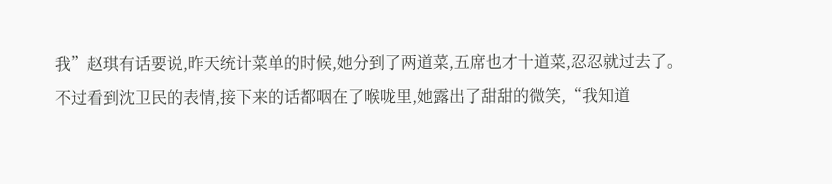我”赵琪有话要说,昨天统计菜单的时候,她分到了两道菜,五席也才十道菜,忍忍就过去了。不过看到沈卫民的表情,接下来的话都咽在了喉咙里,她露出了甜甜的微笑,“我知道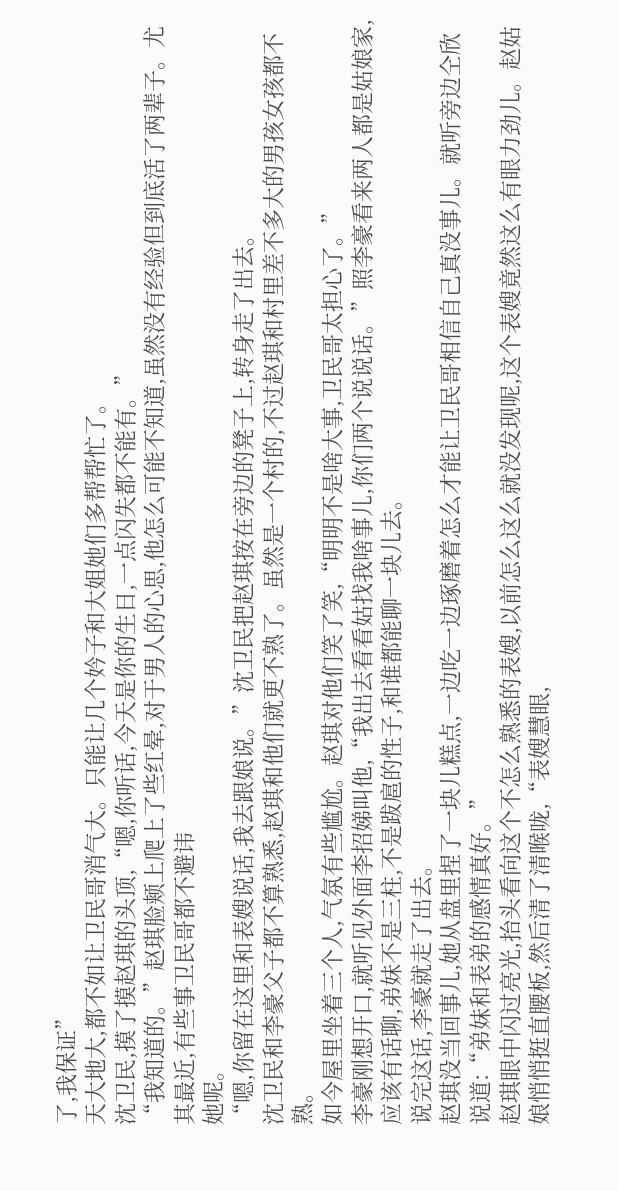了,我保证”
天大地大,都不如让卫民哥消气大。只能让几个妗子和大姐她们多帮帮忙了。
沈卫民,摸了摸赵琪的头顶,“嗯,你听话,今天是你的生日,一点闪失都不能有。”
“我知道的。”赵琪脸颊上爬上了些红晕,对于男人的心思,他怎么可能不知道,虽然没有经验但到底活了两辈子。尤其最近,有些事卫民哥都不避讳
她呢。
“嗯,你留在这里和表嫂说话,我去跟娘说。”沈卫民把赵琪按在旁边的凳子上,转身走了出去。
沈卫民和李豪父子都不算熟悉,赵琪和他们就更不熟了。虽然是一个村的,不过赵琪和村里差不多大的男孩女孩都不熟。
如今屋里坐着三个人,气氛有些尴尬。赵琪对他们笑了笑,“明明不是啥大事,卫民哥太担心了。”
李豪刚想开口,就听见外面李招娣叫他,“我出去看看姑找我啥事儿,你们两个说说话。”照李豪看来两人都是姑娘家,应该有话聊,弟妹不是三柱,不是跋扈的性子,和谁都能聊一块儿去。
说完这话,李豪就走了出去。
赵琪没当回事儿,她从盘里捏了一块儿糕点,一边吃一边琢磨着怎么才能让卫民哥相信自己真没事儿。就听旁边仝欣说道:“弟妹和表弟的感情真好。”
赵琪眼中闪过亮光,抬头看向这个不怎么熟悉的表嫂,以前怎么这么就没发现呢,这个表嫂竟然这么有眼力劲儿。赵姑娘悄悄挺直腰板,然后清了清喉咙,“表嫂慧眼,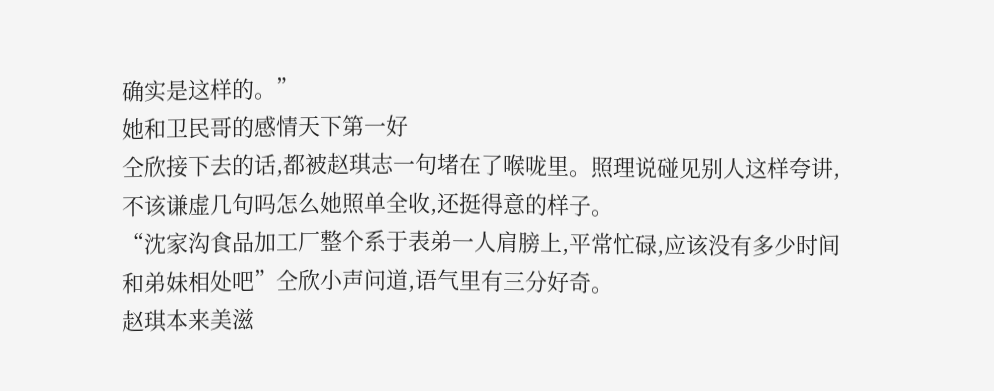确实是这样的。”
她和卫民哥的感情天下第一好
仝欣接下去的话,都被赵琪志一句堵在了喉咙里。照理说碰见别人这样夸讲,不该谦虚几句吗怎么她照单全收,还挺得意的样子。
“沈家沟食品加工厂整个系于表弟一人肩膀上,平常忙碌,应该没有多少时间和弟妹相处吧”仝欣小声问道,语气里有三分好奇。
赵琪本来美滋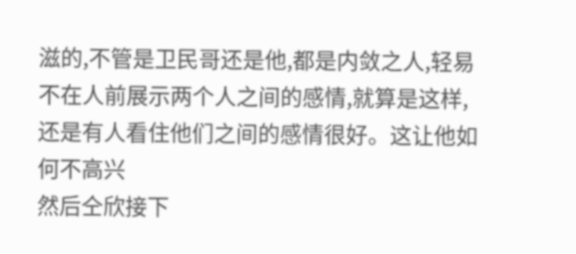滋的,不管是卫民哥还是他,都是内敛之人,轻易不在人前展示两个人之间的感情,就算是这样,还是有人看住他们之间的感情很好。这让他如何不高兴
然后仝欣接下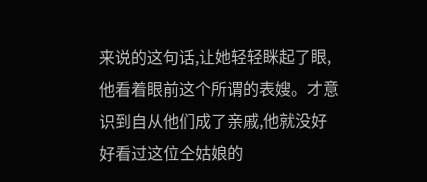来说的这句话,让她轻轻眯起了眼,他看着眼前这个所谓的表嫂。才意识到自从他们成了亲戚,他就没好好看过这位仝姑娘的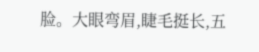脸。大眼弯眉,睫毛挺长,五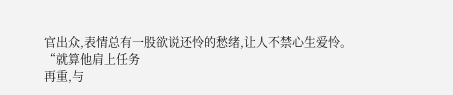官出众,表情总有一股欲说还怜的愁绪,让人不禁心生爱怜。
“就算他肩上任务
再重,与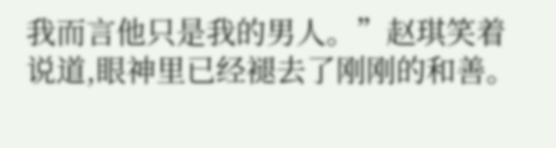我而言他只是我的男人。”赵琪笑着说道,眼神里已经褪去了刚刚的和善。